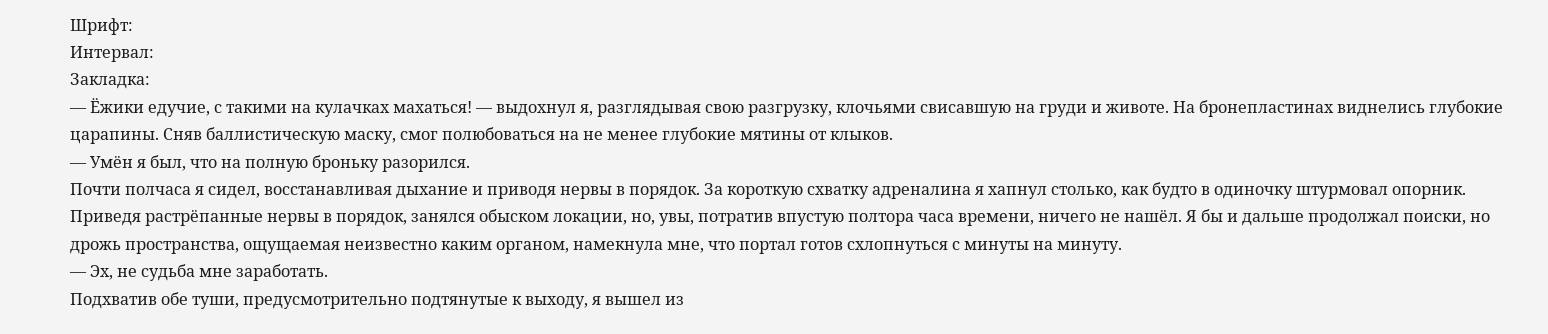Шрифт:
Интервал:
Закладка:
— Ёжики едучие, с такими на кулачках махаться! — выдохнул я, разглядывая свою разгрузку, клочьями свисавшую на груди и животе. На бронепластинах виднелись глубокие царапины. Сняв баллистическую маску, смог полюбоваться на не менее глубокие мятины от клыков.
— Умён я был, что на полную броньку разорился.
Почти полчаса я сидел, восстанавливая дыхание и приводя нервы в порядок. За короткую схватку адреналина я хапнул столько, как будто в одиночку штурмовал опорник.
Приведя растрёпанные нервы в порядок, занялся обыском локации, но, увы, потратив впустую полтора часа времени, ничего не нашёл. Я бы и дальше продолжал поиски, но дрожь пространства, ощущаемая неизвестно каким органом, намекнула мне, что портал готов схлопнуться с минуты на минуту.
— Эх, не судьба мне заработать.
Подхватив обе туши, предусмотрительно подтянутые к выходу, я вышел из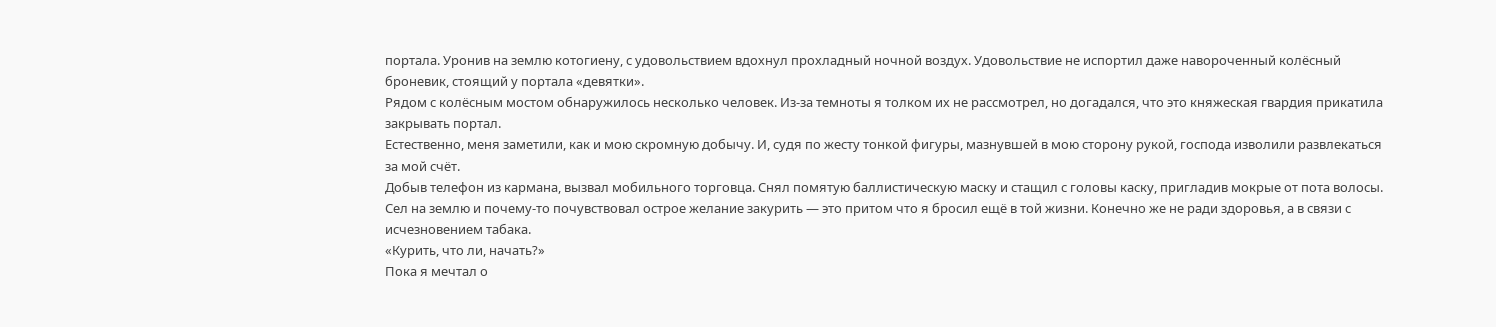портала. Уронив на землю котогиену, с удовольствием вдохнул прохладный ночной воздух. Удовольствие не испортил даже навороченный колёсный броневик, стоящий у портала «девятки».
Рядом с колёсным мостом обнаружилось несколько человек. Из-за темноты я толком их не рассмотрел, но догадался, что это княжеская гвардия прикатила закрывать портал.
Естественно, меня заметили, как и мою скромную добычу. И, судя по жесту тонкой фигуры, мазнувшей в мою сторону рукой, господа изволили развлекаться за мой счёт.
Добыв телефон из кармана, вызвал мобильного торговца. Снял помятую баллистическую маску и стащил с головы каску, пригладив мокрые от пота волосы. Сел на землю и почему-то почувствовал острое желание закурить — это притом что я бросил ещё в той жизни. Конечно же не ради здоровья, а в связи с исчезновением табака.
«Курить, что ли, начать?»
Пока я мечтал о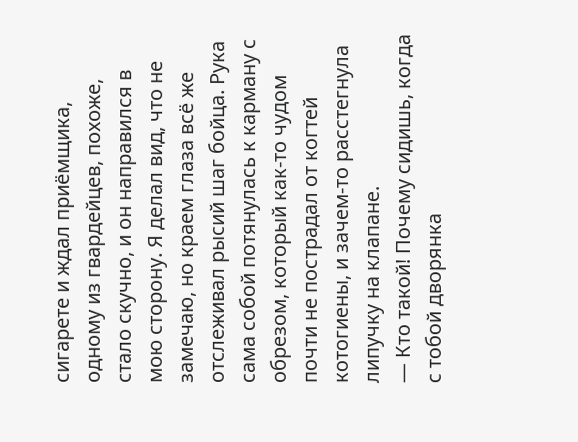сигарете и ждал приёмщика, одному из гвардейцев, похоже, стало скучно, и он направился в мою сторону. Я делал вид, что не замечаю, но краем глаза всё же отслеживал рысий шаг бойца. Рука сама собой потянулась к карману с обрезом, который как-то чудом почти не пострадал от когтей котогиены, и зачем-то расстегнула липучку на клапане.
— Кто такой! Почему сидишь, когда с тобой дворянка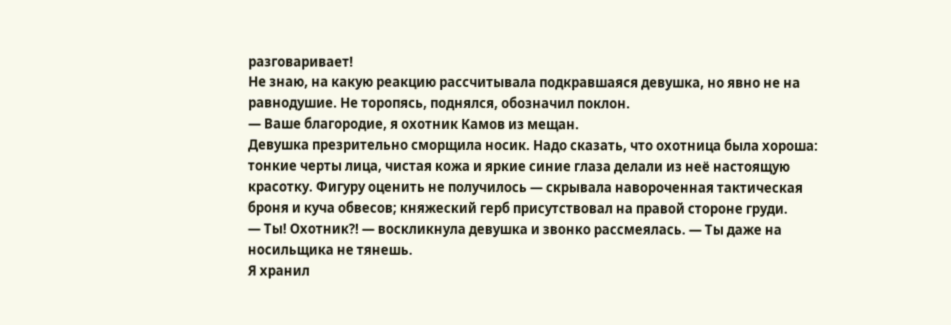разговаривает!
Не знаю, на какую реакцию рассчитывала подкравшаяся девушка, но явно не на равнодушие. Не торопясь, поднялся, обозначил поклон.
— Ваше благородие, я охотник Камов из мещан.
Девушка презрительно сморщила носик. Надо сказать, что охотница была хороша: тонкие черты лица, чистая кожа и яркие синие глаза делали из неё настоящую красотку. Фигуру оценить не получилось — скрывала навороченная тактическая броня и куча обвесов; княжеский герб присутствовал на правой стороне груди.
— Ты! Охотник⁈ — воскликнула девушка и звонко рассмеялась. — Ты даже на носильщика не тянешь.
Я хранил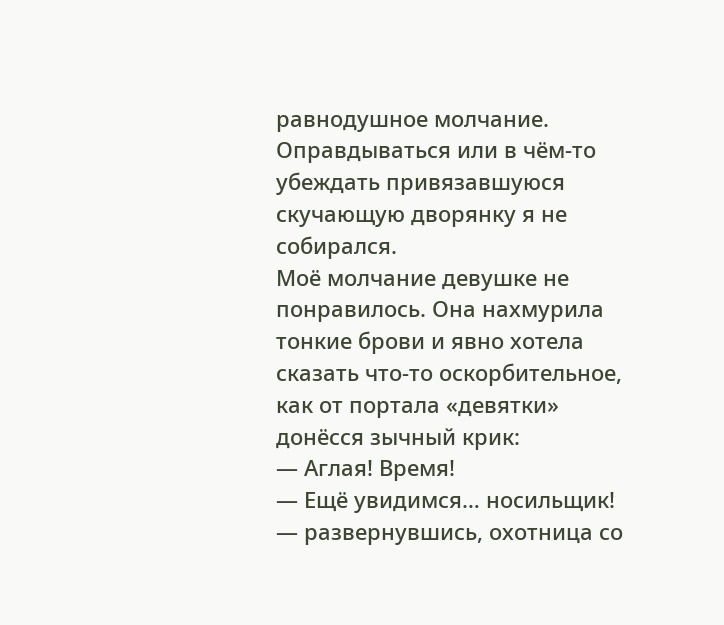равнодушное молчание. Оправдываться или в чём-то убеждать привязавшуюся скучающую дворянку я не собирался.
Моё молчание девушке не понравилось. Она нахмурила тонкие брови и явно хотела сказать что-то оскорбительное, как от портала «девятки» донёсся зычный крик:
— Аглая! Время!
— Ещё увидимся… носильщик! — развернувшись, охотница со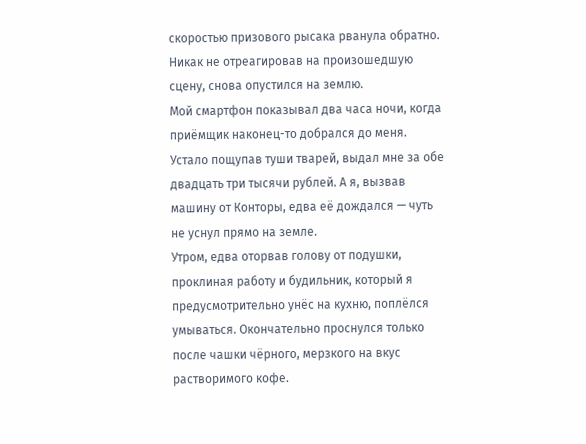скоростью призового рысака рванула обратно.
Никак не отреагировав на произошедшую сцену, снова опустился на землю.
Мой смартфон показывал два часа ночи, когда приёмщик наконец-то добрался до меня. Устало пощупав туши тварей, выдал мне за обе двадцать три тысячи рублей. А я, вызвав машину от Конторы, едва её дождался — чуть не уснул прямо на земле.
Утром, едва оторвав голову от подушки, проклиная работу и будильник, который я предусмотрительно унёс на кухню, поплёлся умываться. Окончательно проснулся только после чашки чёрного, мерзкого на вкус растворимого кофе.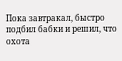Пока завтракал, быстро подбил бабки и решил, что охота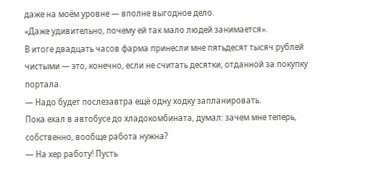даже на моём уровне — вполне выгодное дело.
«Даже удивительно, почему ей так мало людей занимается».
В итоге двадцать часов фарма принесли мне пятьдесят тысяч рублей чистыми — это, конечно, если не считать десятки, отданной за покупку портала.
— Надо будет послезавтра ещё одну ходку запланировать.
Пока ехал в автобусе до хладокомбината, думал: зачем мне теперь, собственно, вообще работа нужна?
— На хер работу! Пусть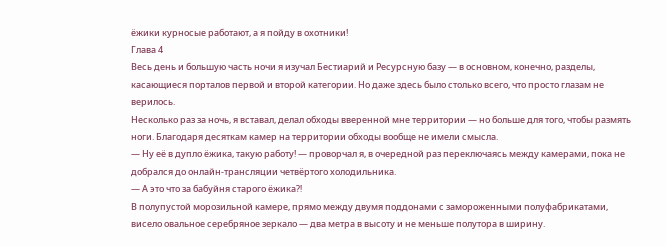ёжики курносые работают, а я пойду в охотники!
Глава 4
Весь день и большую часть ночи я изучал Бестиарий и Ресурсную базу — в основном, конечно, разделы, касающиеся порталов первой и второй категории. Но даже здесь было столько всего, что просто глазам не верилось.
Несколько раз за ночь, я вставал, делал обходы вверенной мне территории — но больше для того, чтобы размять ноги. Благодаря десяткам камер на территории обходы вообще не имели смысла.
— Ну её в дупло ёжика, такую работу! — проворчал я, в очередной раз переключаясь между камерами, пока не добрался до онлайн-трансляции четвёртого холодильника.
— А это что за бабуйня старого ёжика⁈
В полупустой морозильной камере, прямо между двумя поддонами с замороженными полуфабрикатами, висело овальное серебряное зеркало — два метра в высоту и не меньше полутора в ширину.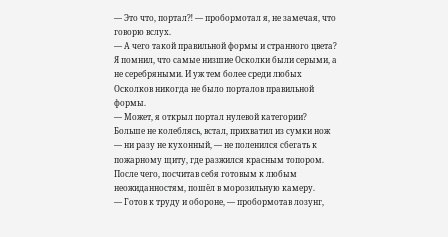— Это что, портал⁈ — пробормотал я, не замечая, что говорю вслух.
— А чего такой правильной формы и странного цвета?
Я помнил, что самые низшие Осколки были серыми, а не серебряными. И уж тем более среди любых Осколков никогда не было порталов правильной формы.
— Может, я открыл портал нулевой категории?
Больше не колеблясь, встал, прихватил из сумки нож — ни разу не кухонный, — не поленился сбегать к пожарному щиту, где разжился красным топором. После чего, посчитав себя готовым к любым неожиданностям, пошёл в морозильную камеру.
— Готов к труду и обороне, — пробормотав лозунг,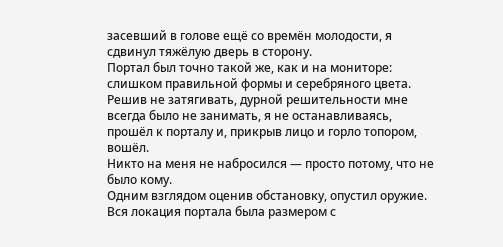засевший в голове ещё со времён молодости, я сдвинул тяжёлую дверь в сторону.
Портал был точно такой же, как и на мониторе: слишком правильной формы и серебряного цвета. Решив не затягивать, дурной решительности мне всегда было не занимать, я не останавливаясь, прошёл к порталу и, прикрыв лицо и горло топором, вошёл.
Никто на меня не набросился — просто потому, что не было кому.
Одним взглядом оценив обстановку, опустил оружие. Вся локация портала была размером с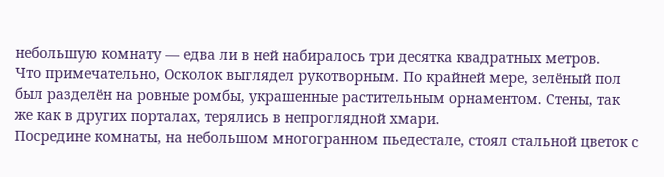небольшую комнату — едва ли в ней набиралось три десятка квадратных метров.
Что примечательно, Осколок выглядел рукотворным. По крайней мере, зелёный пол был разделён на ровные ромбы, украшенные растительным орнаментом. Стены, так же как в других порталах, терялись в непроглядной хмари.
Посредине комнаты, на небольшом многогранном пьедестале, стоял стальной цветок с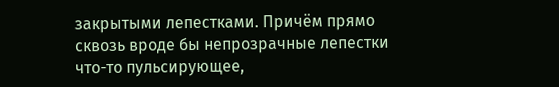закрытыми лепестками. Причём прямо сквозь вроде бы непрозрачные лепестки что-то пульсирующее,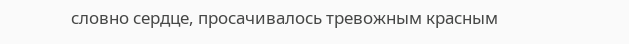словно сердце, просачивалось тревожным красным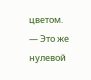цветом.
— Это же нулевой